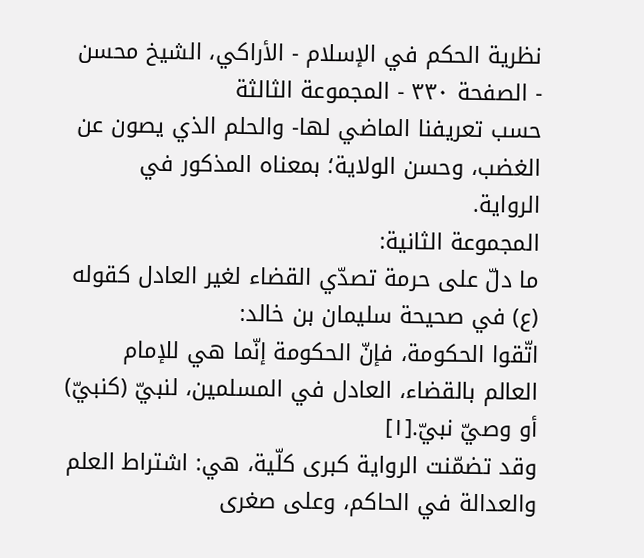نظرية الحكم في الإسلام - الأراكي، الشيخ محسن - الصفحة ٣٣٠ - المجموعة الثالثة
حسب تعريفنا الماضي لها- والحلم الذي يصون عن الغضب، وحسن الولاية؛ بمعناه المذكور في الرواية.
المجموعة الثانية:
ما دلّ على حرمة تصدّي القضاء لغير العادل كقوله (ع) في صحيحة سليمان بن خالد:
اتّقوا الحكومة، فإنّ الحكومة إنّما هي للإمام العالم بالقضاء، العادل في المسلمين، لنبيّ (كنبيّ) أو وصيّ نبيّ.[١]
وقد تضمّنت الرواية كبرى كلّية، هي: اشتراط العلم والعدالة في الحاكم، وعلى صغرى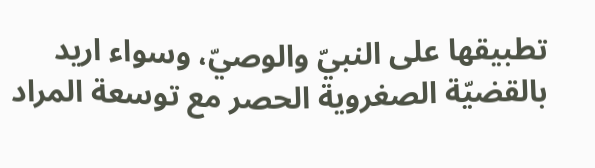تطبيقها على النبيّ والوصيّ، وسواء اريد بالقضيّة الصغروية الحصر مع توسعة المراد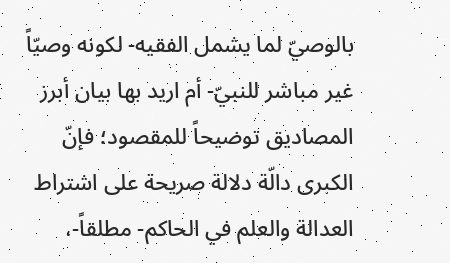بالوصيّ لما يشمل الفقيه- لكونه وصيّاً غير مباشر للنبيّ- أم اريد بها بيان أبرز المصاديق توضيحاً للمقصود؛ فإنّ الكبرى دالّة دلالة صريحة على اشتراط العدالة والعلم في الحاكم- مطلقاً-،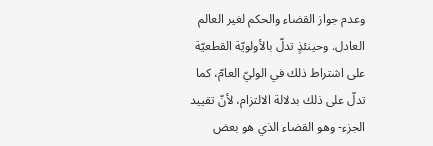وعدم جواز القضاء والحكم لغير العالم العادل. وحينئذٍ تدلّ بالأولويّة القطعيّة على اشتراط ذلك في الوليّ العامّ، كما تدلّ على ذلك بدلالة الالتزام، لأنّ تقييد الجزء- وهو القضاء الذي هو بعض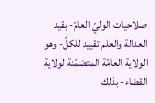صلاحيات الوليّ العامّ- بقيد العدالة والعلم تقييد للكلّ- وهو الولاية العامّة المتضمّنة لولاية القضاء- بذلك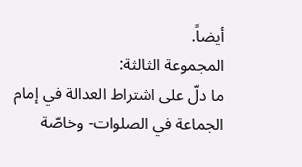أيضاً.
المجموعة الثالثة:
ما دلّ على اشتراط العدالة في إمام الجماعة في الصلوات- وخاصّة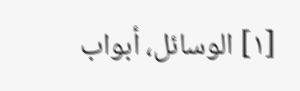[١] الوسائل، أبواب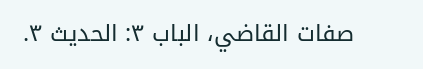صفات القاضي، الباب ٣: الحديث ٣.